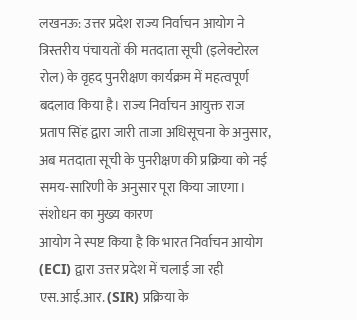लखनऊ: उत्तर प्रदेश राज्य निर्वाचन आयोग ने त्रिस्तरीय पंचायतों की मतदाता सूची (इलेक्टोरल रोल) के वृहद पुनरीक्षण कार्यक्रम में महत्वपूर्ण बदलाव किया है। राज्य निर्वाचन आयुक्त राज प्रताप सिंह द्वारा जारी ताजा अधिसूचना के अनुसार, अब मतदाता सूची के पुनरीक्षण की प्रक्रिया को नई समय-सारिणी के अनुसार पूरा किया जाएगा।
संशोधन का मुख्य कारण
आयोग ने स्पष्ट किया है कि भारत निर्वाचन आयोग (ECI) द्वारा उत्तर प्रदेश में चलाई जा रही एस.आई.आर. (SIR) प्रक्रिया के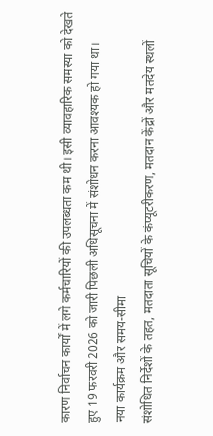कारण निर्वाचन कार्यों में लगे कर्मचारियों की उपलब्धता कम थी। इसी व्यावहारिक समस्या को देखते हुए 19 फरवरी 2026 को जारी पिछली अधिसूचना में संशोधन करना आवश्यक हो गया था।
नया कार्यक्रम और समय-सीमा
संशोधित निर्देशों के तहत, मतदाता सूचियों के कंप्यूटरीकरण, मतदान केंद्रों और मतदेय स्थलों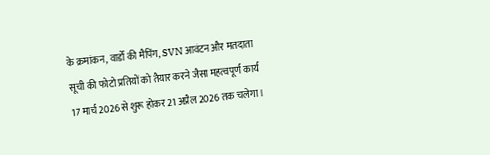के क्रमांकन, वार्डों की मैपिंग, SVN आवंटन और मतदाता सूची की फोटो प्रतियों को तैयार करने जैसा महत्वपूर्ण कार्य 17 मार्च 2026 से शुरू होकर 21 अप्रैल 2026 तक चलेगा।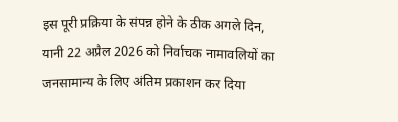इस पूरी प्रक्रिया के संपन्न होने के ठीक अगले दिन, यानी 22 अप्रैल 2026 को निर्वाचक नामावलियों का जनसामान्य के लिए अंतिम प्रकाशन कर दिया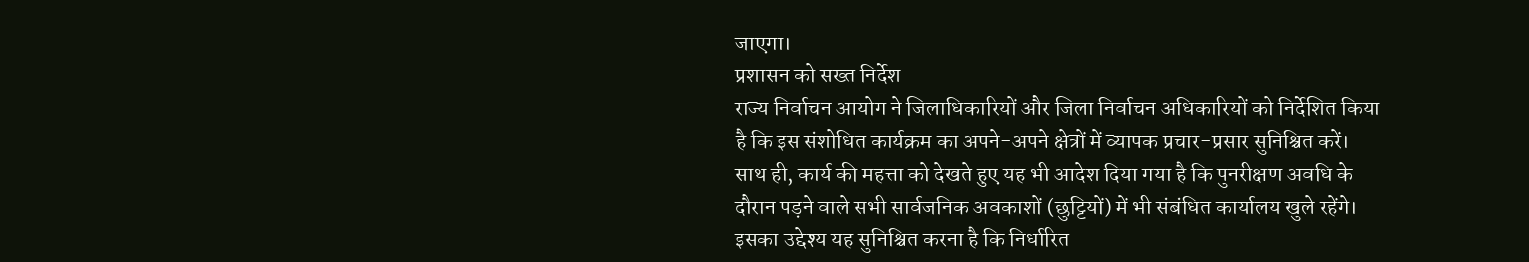जाएगा।
प्रशासन को सख्त निर्देश
राज्य निर्वाचन आयोग ने जिलाधिकारियों और जिला निर्वाचन अधिकारियों को निर्देशित किया है कि इस संशोधित कार्यक्रम का अपने-अपने क्षेत्रों में व्यापक प्रचार-प्रसार सुनिश्चित करें।
साथ ही, कार्य की महत्ता को देखते हुए यह भी आदेश दिया गया है कि पुनरीक्षण अवधि के दौरान पड़ने वाले सभी सार्वजनिक अवकाशों (छुट्टियों) में भी संबंधित कार्यालय खुले रहेंगे। इसका उद्देश्य यह सुनिश्चित करना है कि निर्धारित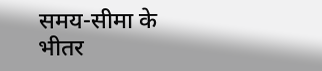समय-सीमा के भीतर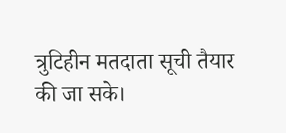त्रुटिहीन मतदाता सूची तैयार की जा सके।